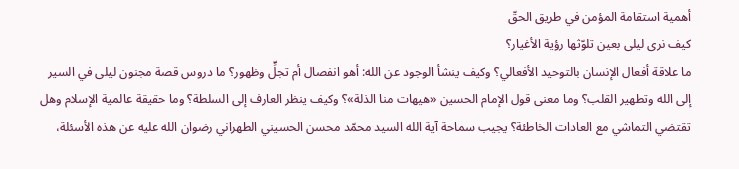أهمية استقامة المؤمن في طريق الحقّ
كيف نرى ليلى بعين تلوّثها رؤية الأغيار؟
ما علاقة أفعال الإنسان بالتوحيد الأفعالي؟ وكيف ينشأ الوجود عن الله: أهو انفصال أم تجلٍّ وظهور؟ ما دروس قصة مجنون ليلى في السير إلى الله وتطهير القلب؟ وما معنى قول الإمام الحسين «هيهات منا الذلة»؟ وكيف ينظر العارف إلى السلطة؟ وما حقيقة عالمية الإسلام وهل تقتضي التماشي مع العادات الخاطئة؟ يجيب سماحة آية الله السيد محمّد محسن الحسيني الطهراني رضوان الله عليه عن هذه الأسئلة،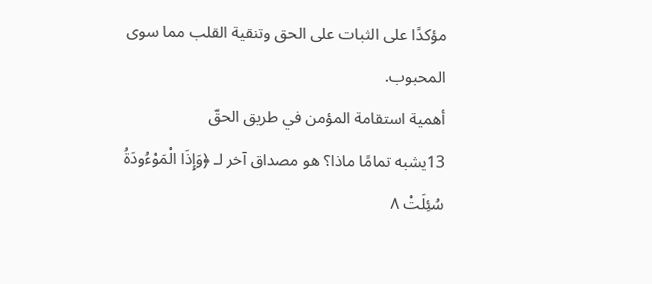مؤكدًا على الثبات على الحق وتنقية القلب مما سوى المحبوب.
أهمية استقامة المؤمن في طريق الحقّ
13يشبه تمامًا ماذا؟ هو مصداق آخر لـ ﴿وَإِذَا الْمَوْءُودَةُ سُئِلَتْ ۸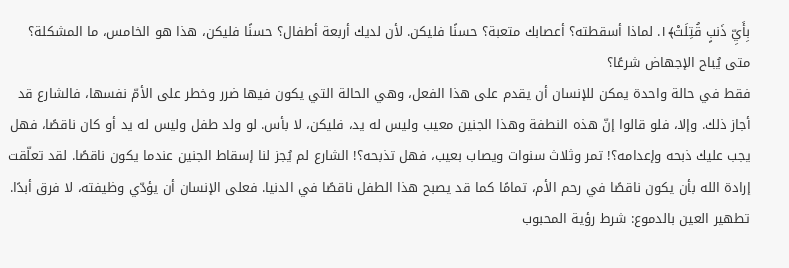بِأَيِّ ذَنبٍ قُتِلَتْ﴾۱. لماذا أسقطته؟ أعصابك متعبة؟ حسنًا فليكن. لأن لديك أربعة أطفال؟ حسنًا فليكن، هذا هو الخامس، ما المشكلة؟
متى يُباح الإجهاض شرعًا؟
فقط في حالة واحدة يمكن للإنسان أن يقدم على هذا الفعل، وهي الحالة التي يكون فيها ضرر وخطر على الأمّ نفسها، فالشارع قد أجاز ذلك. وإلا، فلو قالوا إنّ هذه النطفة وهذا الجنين معيب وليس له يد، فليكن، لا بأس. لو ولد طفل وليس له يد أو كان ناقصًا، فهل يجب عليك ذبحه وإعدامه؟! تمر وثلاث سنوات ويصاب بعيب، فهل تذبحه؟! الشارع لم يُجز لنا إسقاط الجنين عندما يكون ناقصًا. لقد تعلّقت إرادة الله بأن يكون ناقصًا في رحم الأم، تمامًا كما قد يصبح هذا الطفل ناقصًا في الدنيا. فعلى الإنسان أن يؤدّي وظيفته، لا فرق أبدًا.
تطهير العين بالدموع: شرط رؤية المحبوب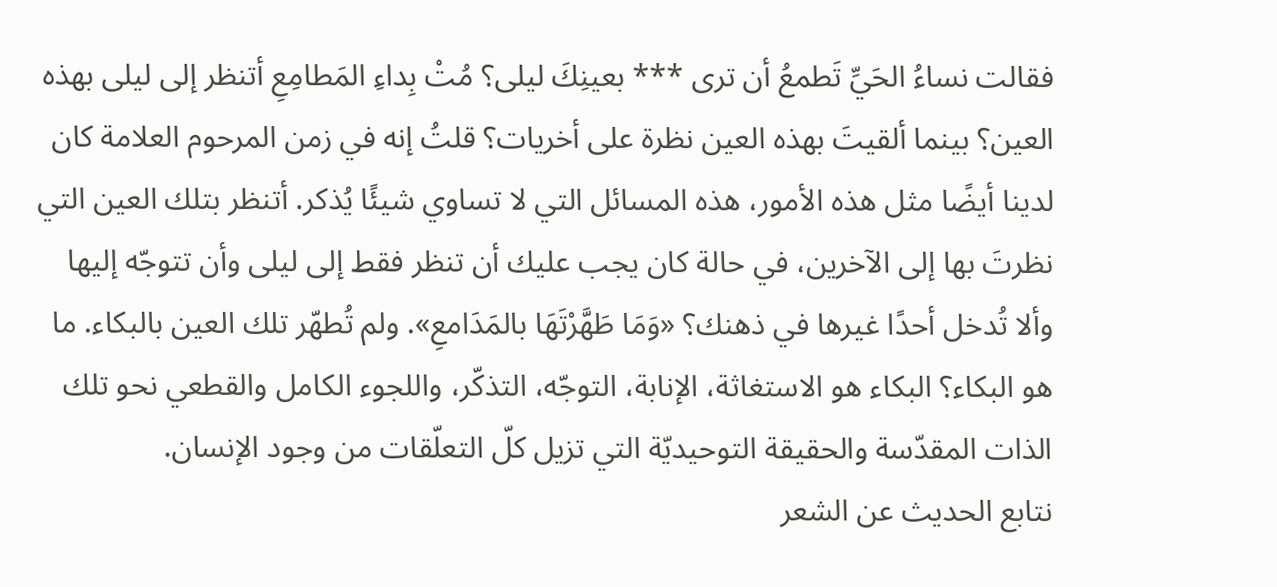فقالت نساءُ الحَيِّ تَطمعُ أن ترى *** بعينِكَ ليلى؟ مُتْ بِداءِ المَطامِعِ أتنظر إلى ليلى بهذه العين؟ بينما ألقيتَ بهذه العين نظرة على أخريات؟ قلتُ إنه في زمن المرحوم العلامة كان لدينا أيضًا مثل هذه الأمور، هذه المسائل التي لا تساوي شيئًا يُذكر. أتنظر بتلك العين التي نظرتَ بها إلى الآخرين، في حالة كان يجب عليك أن تنظر فقط إلى ليلى وأن تتوجّه إليها وألا تُدخل أحدًا غيرها في ذهنك؟ «وَمَا طَهَّرْتَهَا بالمَدَامعِ». ولم تُطهّر تلك العين بالبكاء. ما هو البكاء؟ البكاء هو الاستغاثة، الإنابة، التوجّه، التذكّر، واللجوء الكامل والقطعي نحو تلك الذات المقدّسة والحقيقة التوحيديّة التي تزيل كلّ التعلّقات من وجود الإنسان.
نتابع الحديث عن الشعر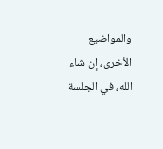والمواضيع الأخرى، إن شاء الله، في الجلسة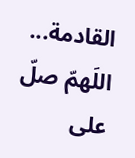القادمة...
اللَهمّ صلّ على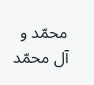محمّد و آل محمّد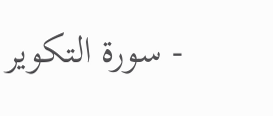- سورة التكوير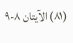(۸۱) الآيتان ۸-٩